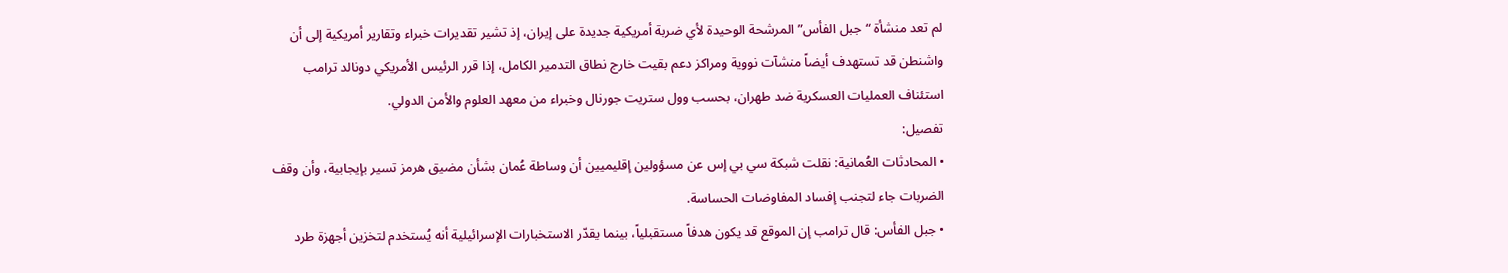لم تعد منشأة “جبل الفأس” المرشحة الوحيدة لأي ضربة أمريكية جديدة على إيران، إذ تشير تقديرات خبراء وتقارير أمريكية إلى أن واشنطن قد تستهدف أيضاً منشآت نووية ومراكز دعم بقيت خارج نطاق التدمير الكامل، إذا قرر الرئيس الأمريكي دونالد ترامب استئناف العمليات العسكرية ضد طهران، بحسب وول ستريت جورنال وخبراء من معهد العلوم والأمن الدولي.
تفصيل:
• المحادثات العُمانية: نقلت شبكة سي بي إس عن مسؤولين إقليميين أن وساطة عُمان بشأن مضيق هرمز تسير بإيجابية، وأن وقف الضربات جاء لتجنب إفساد المفاوضات الحساسة.
• جبل الفأس: قال ترامب إن الموقع قد يكون هدفاً مستقبلياً، بينما يقدّر الاستخبارات الإسرائيلية أنه يُستخدم لتخزين أجهزة طرد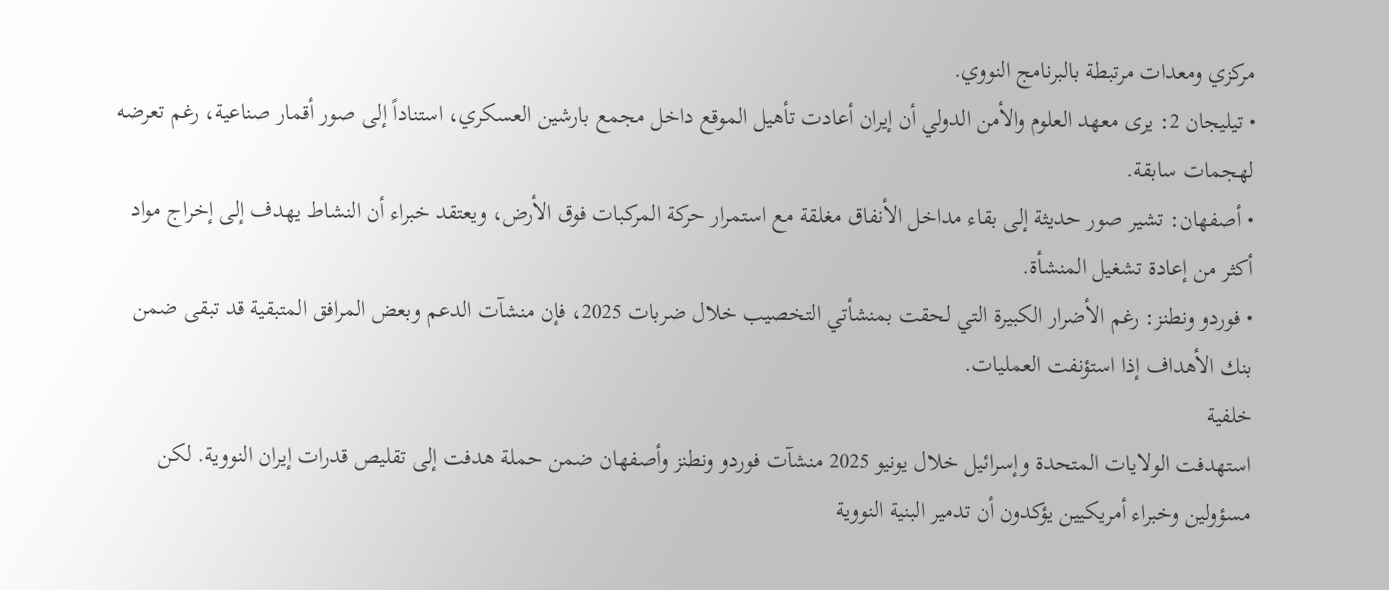مركزي ومعدات مرتبطة بالبرنامج النووي.
• تيليجان 2: يرى معهد العلوم والأمن الدولي أن إيران أعادت تأهيل الموقع داخل مجمع بارشين العسكري، استناداً إلى صور أقمار صناعية، رغم تعرضه لهجمات سابقة.
• أصفهان: تشير صور حديثة إلى بقاء مداخل الأنفاق مغلقة مع استمرار حركة المركبات فوق الأرض، ويعتقد خبراء أن النشاط يهدف إلى إخراج مواد أكثر من إعادة تشغيل المنشأة.
• فوردو ونطنز: رغم الأضرار الكبيرة التي لحقت بمنشأتي التخصيب خلال ضربات 2025، فإن منشآت الدعم وبعض المرافق المتبقية قد تبقى ضمن بنك الأهداف إذا استؤنفت العمليات.
خلفية
استهدفت الولايات المتحدة وإسرائيل خلال يونيو 2025 منشآت فوردو ونطنز وأصفهان ضمن حملة هدفت إلى تقليص قدرات إيران النووية. لكن مسؤولين وخبراء أمريكيين يؤكدون أن تدمير البنية النووية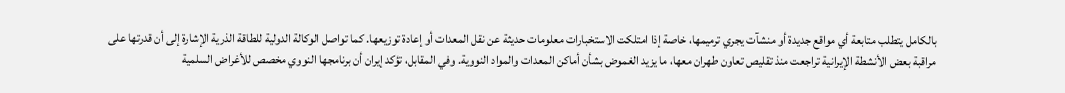بالكامل يتطلب متابعة أي مواقع جديدة أو منشآت يجري ترميمها، خاصة إذا امتلكت الاستخبارات معلومات حديثة عن نقل المعدات أو إعادة توزيعها. كما تواصل الوكالة الدولية للطاقة الذرية الإشارة إلى أن قدرتها على مراقبة بعض الأنشطة الإيرانية تراجعت منذ تقليص تعاون طهران معها، ما يزيد الغموض بشأن أماكن المعدات والمواد النووية. وفي المقابل، تؤكد إيران أن برنامجها النووي مخصص للأغراض السلمية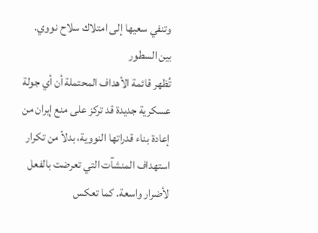وتنفي سعيها إلى امتلاك سلاح نووي.
بين السطور
تُظهر قائمة الأهداف المحتملة أن أي جولة عسكرية جديدة قد تركز على منع إيران من إعادة بناء قدراتها النووية، بدلاً من تكرار استهداف المنشآت التي تعرضت بالفعل لأضرار واسعة. كما تعكس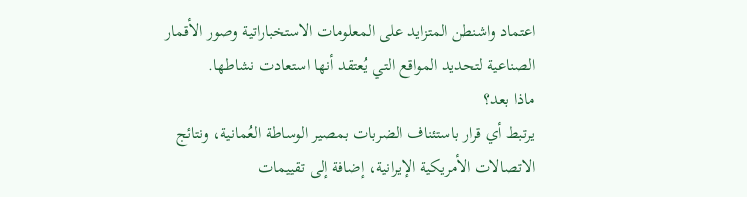اعتماد واشنطن المتزايد على المعلومات الاستخباراتية وصور الأقمار الصناعية لتحديد المواقع التي يُعتقد أنها استعادت نشاطها.
ماذا بعد؟
يرتبط أي قرار باستئناف الضربات بمصير الوساطة العُمانية، ونتائج الاتصالات الأمريكية الإيرانية، إضافة إلى تقييمات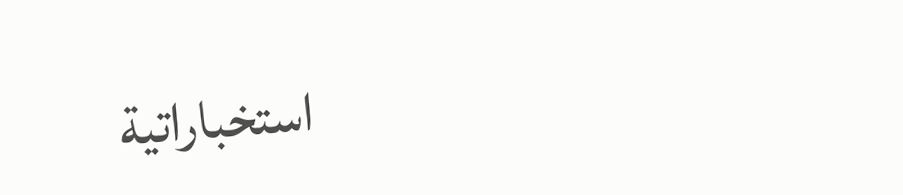استخباراتية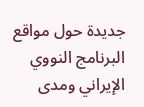جديدة حول مواقع البرنامج النووي الإيراني ومدى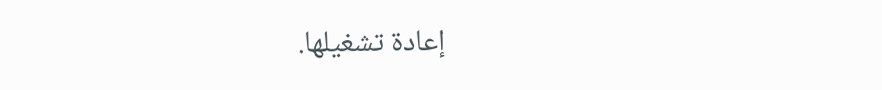إعادة تشغيلها.